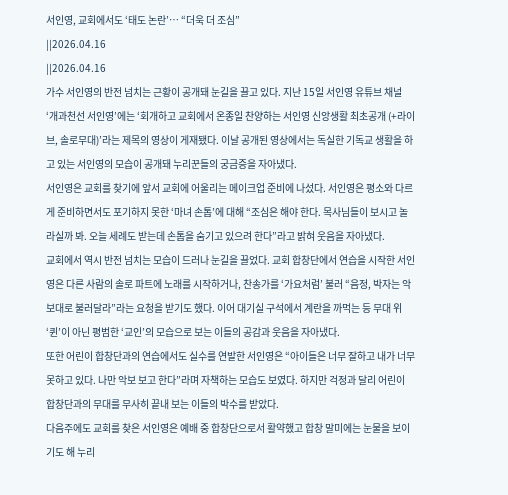서인영, 교회에서도 ‘태도 논란’… “더욱 더 조심”
||2026.04.16
||2026.04.16
가수 서인영의 반전 넘치는 근황이 공개돼 눈길을 끌고 있다. 지난 15일 서인영 유튜브 채널 ‘개과천선 서인영’에는 ‘회개하고 교회에서 온종일 찬양하는 서인영 신앙생활 최초공개 (+라이브, 솔로무대)’라는 제목의 영상이 게재됐다. 이날 공개된 영상에서는 독실한 기독교 생활을 하고 있는 서인영의 모습이 공개돼 누리꾼들의 궁금증을 자아냈다.
서인영은 교회를 찾기에 앞서 교회에 어울리는 메이크업 준비에 나섰다. 서인영은 평소와 다르게 준비하면서도 포기하지 못한 ‘마녀 손톱’에 대해 “조심은 해야 한다. 목사님들이 보시고 놀라실까 봐. 오늘 세례도 받는데 손톱을 숨기고 있으려 한다”라고 밝혀 웃음을 자아냈다.
교회에서 역시 반전 넘치는 모습이 드러나 눈길을 끌었다. 교회 합창단에서 연습을 시작한 서인영은 다른 사람의 솔로 파트에 노래를 시작하거나, 찬송가를 ‘가요처럼’ 불러 “음정, 박자는 악보대로 불러달라”라는 요청을 받기도 했다. 이어 대기실 구석에서 계란을 까먹는 등 무대 위 ‘퀸’이 아닌 평범한 ‘교인’의 모습으로 보는 이들의 공감과 웃음을 자아냈다.
또한 어린이 합창단과의 연습에서도 실수를 연발한 서인영은 “아이들은 너무 잘하고 내가 너무 못하고 있다. 나만 악보 보고 한다”라며 자책하는 모습도 보였다. 하지만 걱정과 달리 어린이 합창단과의 무대를 무사히 끝내 보는 이들의 박수를 받았다.
다음주에도 교회를 찾은 서인영은 예배 중 합창단으로서 활약했고 합창 말미에는 눈물을 보이기도 해 누리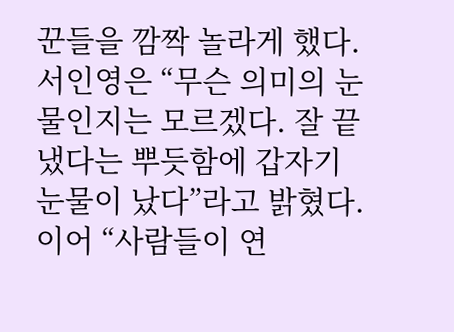꾼들을 깜짝 놀라게 했다.
서인영은 “무슨 의미의 눈물인지는 모르겠다. 잘 끝냈다는 뿌듯함에 갑자기 눈물이 났다”라고 밝혔다. 이어 “사람들이 연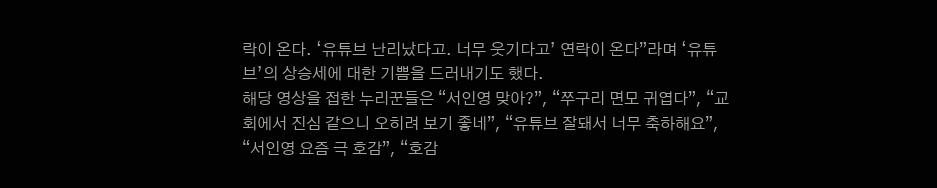락이 온다. ‘유튜브 난리났다고. 너무 웃기다고’ 연락이 온다”라며 ‘유튜브’의 상승세에 대한 기쁨을 드러내기도 했다.
해당 영상을 접한 누리꾼들은 “서인영 맞아?”, “쭈구리 면모 귀엽다”, “교회에서 진심 같으니 오히려 보기 좋네”, “유튜브 잘돼서 너무 축하해요”, “서인영 요즘 극 호감”, “호감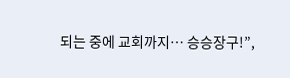되는 중에 교회까지… 승승장구!”,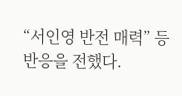“서인영 반전 매력” 등 반응을 전했다.